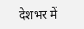देशभर में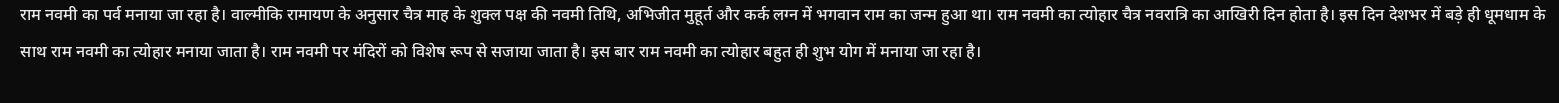राम नवमी का पर्व मनाया जा रहा है। वाल्मीकि रामायण के अनुसार चैत्र माह के शुक्ल पक्ष की नवमी तिथि, अभिजीत मुहूर्त और कर्क लग्न में भगवान राम का जन्म हुआ था। राम नवमी का त्योहार चैत्र नवरात्रि का आखिरी दिन होता है। इस दिन देशभर में बड़े ही धूमधाम के साथ राम नवमी का त्योहार मनाया जाता है। राम नवमी पर मंदिरों को विशेष रूप से सजाया जाता है। इस बार राम नवमी का त्योहार बहुत ही शुभ योग में मनाया जा रहा है।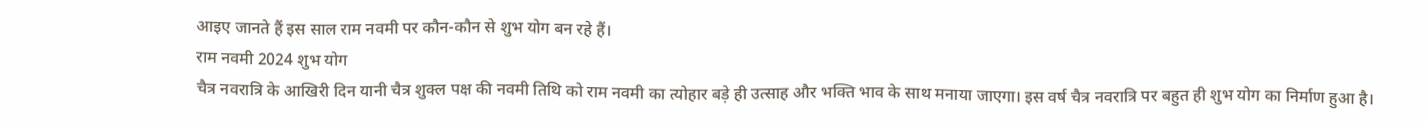आइए जानते हैं इस साल राम नवमी पर कौन-कौन से शुभ योग बन रहे हैं।
राम नवमी 2024 शुभ योग
चैत्र नवरात्रि के आखिरी दिन यानी चैत्र शुक्ल पक्ष की नवमी तिथि को राम नवमी का त्योहार बड़े ही उत्साह और भक्ति भाव के साथ मनाया जाएगा। इस वर्ष चैत्र नवरात्रि पर बहुत ही शुभ योग का निर्माण हुआ है।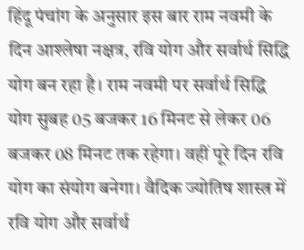हिंदू पंचांग के अनुसार इस बार राम नवमी के दिन आश्लेषा नक्षत्र, रवि योग और सर्वार्थ सिद्धि योग बन रहा है। राम नवमी पर सर्वार्थ सिद्धि योग सुबह 05 बजकर 16 मिनट से लेकर 06 बजकर 08 मिनट तक रहेगा। वहीं पूरे दिन रवि योग का संयोग बनेगा। वैदिक ज्योतिष शास्त्र में रवि योग और सर्वार्थ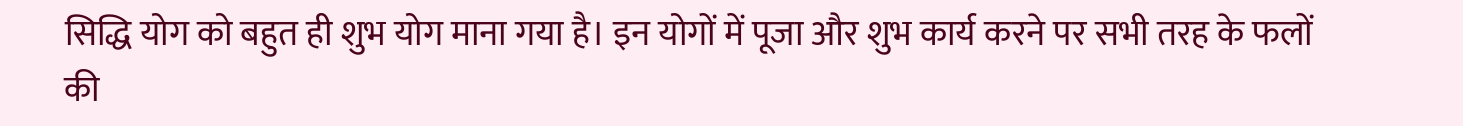सिद्धि योग को बहुत ही शुभ योग माना गया है। इन योगों में पूजा और शुभ कार्य करने पर सभी तरह के फलों की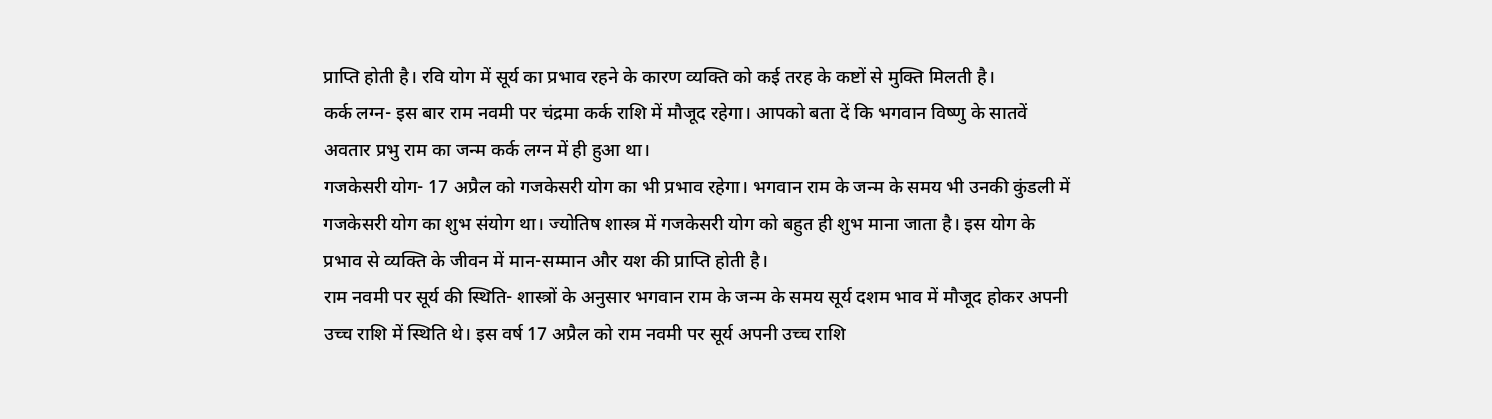प्राप्ति होती है। रवि योग में सूर्य का प्रभाव रहने के कारण व्यक्ति को कई तरह के कष्टों से मुक्ति मिलती है।
कर्क लग्न- इस बार राम नवमी पर चंद्रमा कर्क राशि में मौजूद रहेगा। आपको बता दें कि भगवान विष्णु के सातवें अवतार प्रभु राम का जन्म कर्क लग्न में ही हुआ था।
गजकेसरी योग- 17 अप्रैल को गजकेसरी योग का भी प्रभाव रहेगा। भगवान राम के जन्म के समय भी उनकी कुंडली में गजकेसरी योग का शुभ संयोग था। ज्योतिष शास्त्र में गजकेसरी योग को बहुत ही शुभ माना जाता है। इस योग के प्रभाव से व्यक्ति के जीवन में मान-सम्मान और यश की प्राप्ति होती है।
राम नवमी पर सूर्य की स्थिति- शास्त्रों के अनुसार भगवान राम के जन्म के समय सूर्य दशम भाव में मौजूद होकर अपनी उच्च राशि में स्थिति थे। इस वर्ष 17 अप्रैल को राम नवमी पर सूर्य अपनी उच्च राशि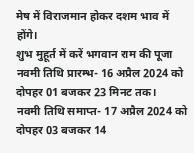मेष में विराजमान होकर दशम भाव में होंगे।
शुभ मुहूर्त में करें भगवान राम की पूजा
नवमी तिथि प्रारम्भ- 16 अप्रैल 2024 को दोपहर 01 बजकर 23 मिनट तक।
नवमी तिथि समाप्त- 17 अप्रैल 2024 को दोपहर 03 बजकर 14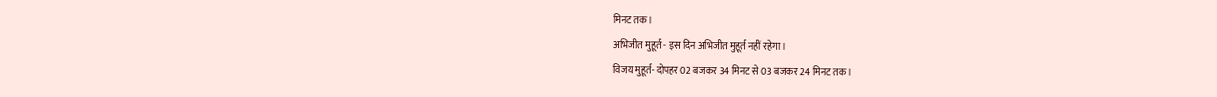मिनट तक।
अभिजीत मुहूर्त - इस दिन अभिजीत मुहूर्त नहीं रहेगा।
विजय मुहूर्त- दोपहर 02 बजकर 34 मिनट से 03 बजकर 24 मिनट तक।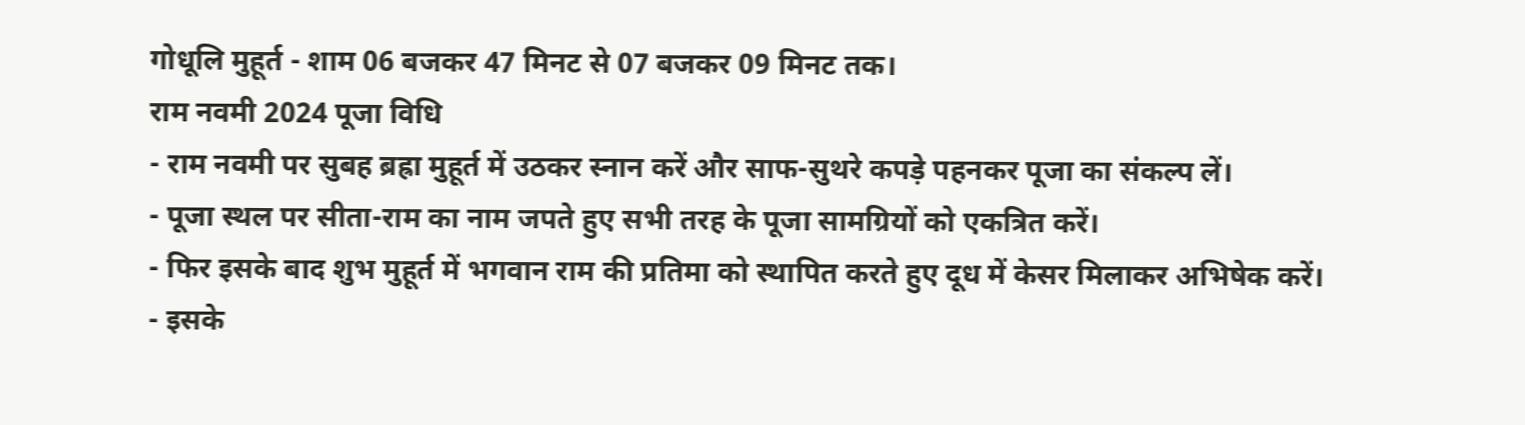गोधूलि मुहूर्त - शाम 06 बजकर 47 मिनट से 07 बजकर 09 मिनट तक।
राम नवमी 2024 पूजा विधि
- राम नवमी पर सुबह ब्रह्रा मुहूर्त में उठकर स्नान करें और साफ-सुथरे कपड़े पहनकर पूजा का संकल्प लें।
- पूजा स्थल पर सीता-राम का नाम जपते हुए सभी तरह के पूजा सामग्रियों को एकत्रित करें।
- फिर इसके बाद शुभ मुहूर्त में भगवान राम की प्रतिमा को स्थापित करते हुए दूध में केसर मिलाकर अभिषेक करें।
- इसके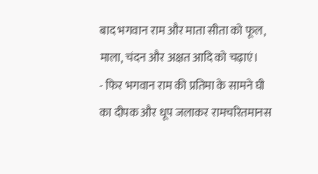बाद भगवान राम और माता सीता को फूल, माला, चंदन और अक्षत आदि को चढ़ाएं।
- फिर भगवान राम की प्रतिमा के सामने घी का दीपक और धूप जलाकर रामचरितमानस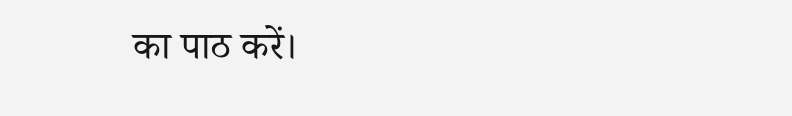का पाठ करें।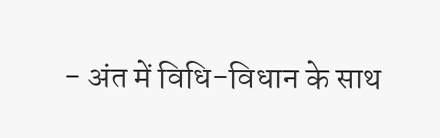- अंत में विधि-विधान के साथ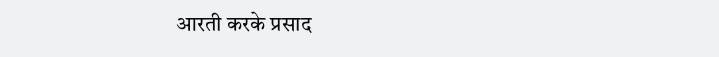आरती करके प्रसाद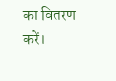का वितरण करें।